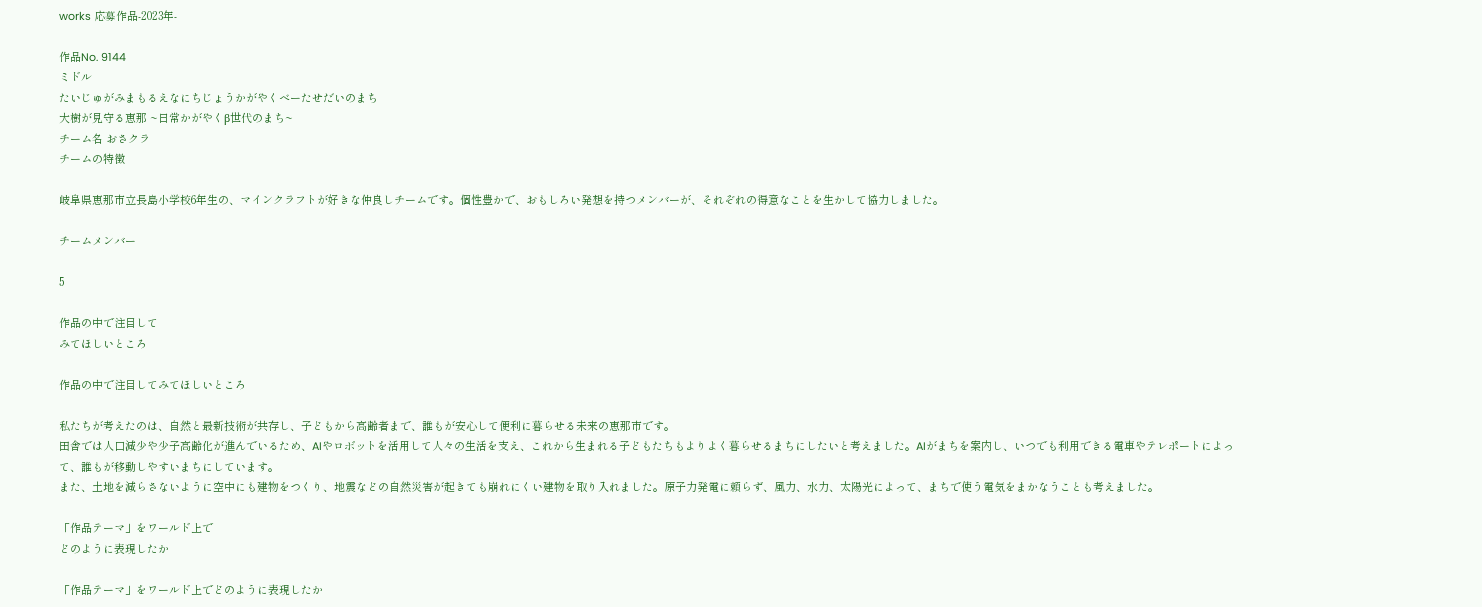works 応募作品-2023年-

作品No. 9144
ミドル
たいじゅがみまもるえなにちじょうかがやくべーたせだいのまち
大樹が見守る恵那 ~日常かがやくβ世代のまち~
チーム名 おさクラ
チームの特徴

岐阜県恵那市立長島小学校6年生の、マインクラフトが好きな仲良しチームです。個性豊かで、おもしろい発想を持つメンバーが、それぞれの得意なことを生かして協力しました。

チームメンバー

5

作品の中で注目して
みてほしいところ

作品の中で注目してみてほしいところ

私たちが考えたのは、自然と最新技術が共存し、子どもから高齢者まで、誰もが安心して便利に暮らせる未来の恵那市です。
田舎では人口減少や少子高齢化が進んでいるため、AIやロボットを活用して人々の生活を支え、これから生まれる子どもたちもよりよく暮らせるまちにしたいと考えました。AIがまちを案内し、いつでも利用できる電車やテレポートによって、誰もが移動しやすいまちにしています。
また、土地を減らさないように空中にも建物をつくり、地震などの自然災害が起きても崩れにくい建物を取り入れました。原子力発電に頼らず、風力、水力、太陽光によって、まちで使う電気をまかなうことも考えました。

「作品テーマ」をワールド上で
どのように表現したか

「作品テーマ」をワールド上でどのように表現したか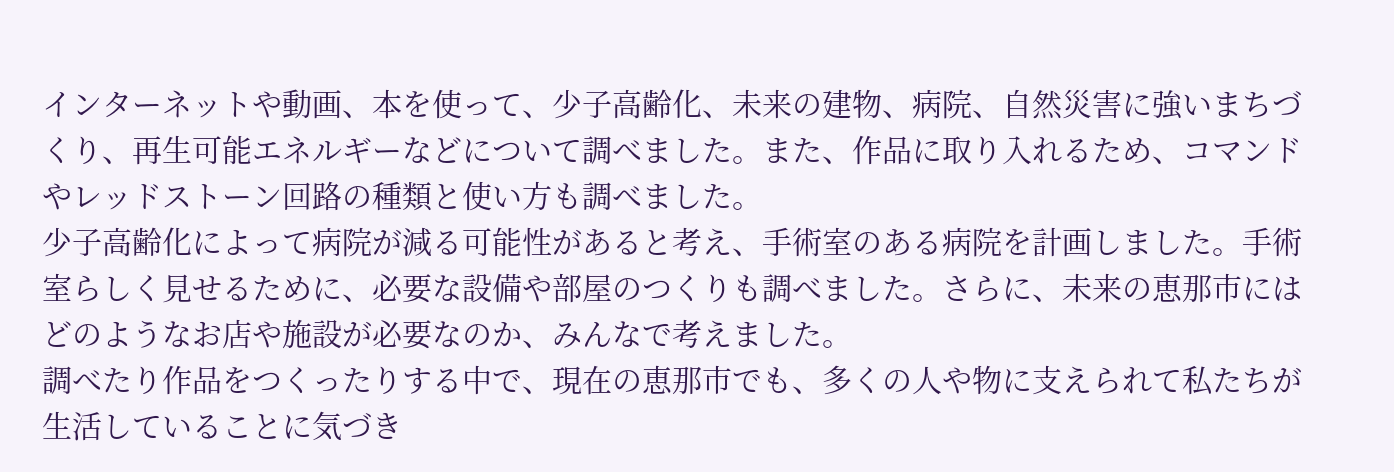インターネットや動画、本を使って、少子高齢化、未来の建物、病院、自然災害に強いまちづくり、再生可能エネルギーなどについて調べました。また、作品に取り入れるため、コマンドやレッドストーン回路の種類と使い方も調べました。
少子高齢化によって病院が減る可能性があると考え、手術室のある病院を計画しました。手術室らしく見せるために、必要な設備や部屋のつくりも調べました。さらに、未来の恵那市にはどのようなお店や施設が必要なのか、みんなで考えました。
調べたり作品をつくったりする中で、現在の恵那市でも、多くの人や物に支えられて私たちが生活していることに気づき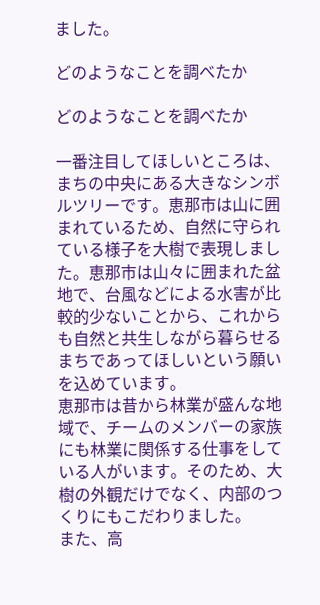ました。

どのようなことを調べたか

どのようなことを調べたか

一番注目してほしいところは、まちの中央にある大きなシンボルツリーです。恵那市は山に囲まれているため、自然に守られている様子を大樹で表現しました。恵那市は山々に囲まれた盆地で、台風などによる水害が比較的少ないことから、これからも自然と共生しながら暮らせるまちであってほしいという願いを込めています。
恵那市は昔から林業が盛んな地域で、チームのメンバーの家族にも林業に関係する仕事をしている人がいます。そのため、大樹の外観だけでなく、内部のつくりにもこだわりました。
また、高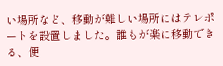い場所など、移動が難しい場所にはテレポートを設置しました。誰もが楽に移動できる、便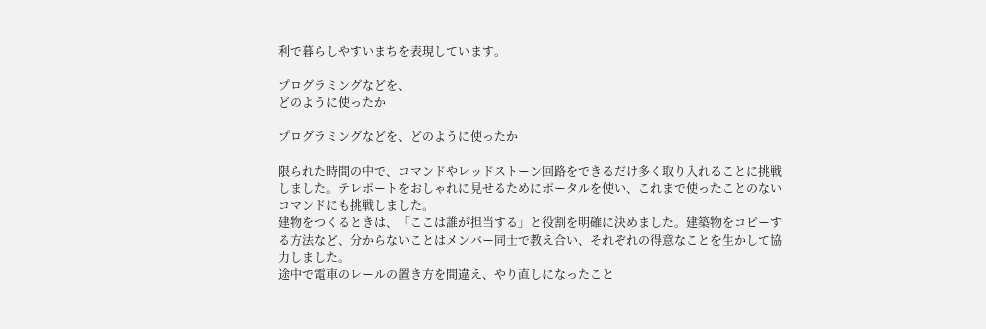利で暮らしやすいまちを表現しています。

プログラミングなどを、
どのように使ったか

プログラミングなどを、どのように使ったか

限られた時間の中で、コマンドやレッドストーン回路をできるだけ多く取り入れることに挑戦しました。テレポートをおしゃれに見せるためにポータルを使い、これまで使ったことのないコマンドにも挑戦しました。
建物をつくるときは、「ここは誰が担当する」と役割を明確に決めました。建築物をコピーする方法など、分からないことはメンバー同士で教え合い、それぞれの得意なことを生かして協力しました。
途中で電車のレールの置き方を間違え、やり直しになったこと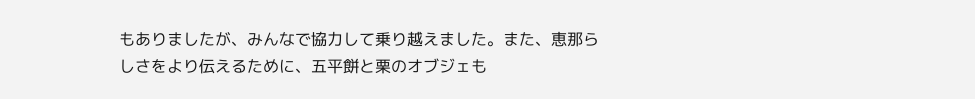もありましたが、みんなで協力して乗り越えました。また、恵那らしさをより伝えるために、五平餅と栗のオブジェも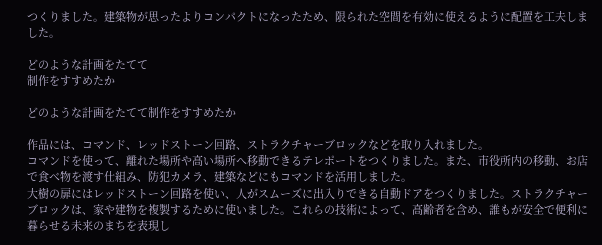つくりました。建築物が思ったよりコンパクトになったため、限られた空間を有効に使えるように配置を工夫しました。

どのような計画をたてて
制作をすすめたか

どのような計画をたてて制作をすすめたか

作品には、コマンド、レッドストーン回路、ストラクチャーブロックなどを取り入れました。
コマンドを使って、離れた場所や高い場所へ移動できるテレポートをつくりました。また、市役所内の移動、お店で食べ物を渡す仕組み、防犯カメラ、建築などにもコマンドを活用しました。
大樹の扉にはレッドストーン回路を使い、人がスムーズに出入りできる自動ドアをつくりました。ストラクチャーブロックは、家や建物を複製するために使いました。これらの技術によって、高齢者を含め、誰もが安全で便利に暮らせる未来のまちを表現し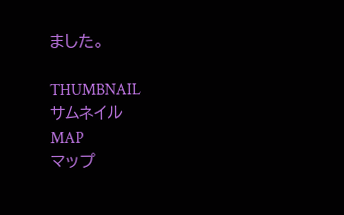ました。

THUMBNAIL
サムネイル
MAP
マップ